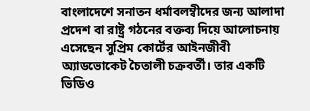বাংলাদেশে সনাতন ধর্মাবলম্বীদের জন্য আলাদা প্রদেশ বা রাষ্ট্র গঠনের বক্তব্য দিয়ে আলোচনায় এসেছেন সুপ্রিম কোর্টের আইনজীবী অ্যাডভোকেট চৈতালী চক্রবর্তী। তার একটি ভিডিও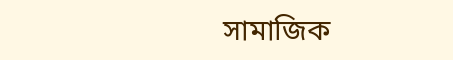সামাজিক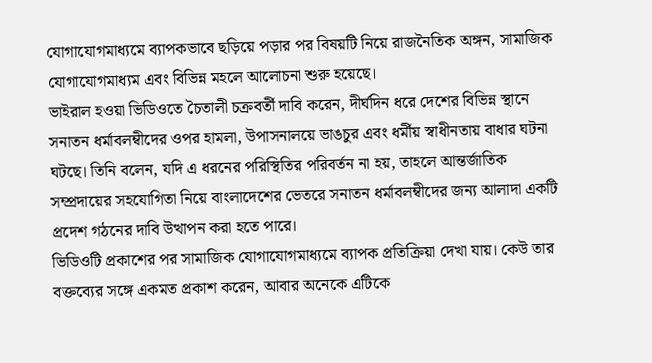যোগাযোগমাধ্যমে ব্যাপকভাবে ছড়িয়ে পড়ার পর বিষয়টি নিয়ে রাজনৈতিক অঙ্গন, সামাজিক যোগাযোগমাধ্যম এবং বিভিন্ন মহলে আলোচনা শুরু হয়েছে।
ভাইরাল হওয়া ভিডিওতে চৈতালী চক্রবর্তী দাবি করেন, দীর্ঘদিন ধরে দেশের বিভিন্ন স্থানে সনাতন ধর্মাবলম্বীদের ওপর হামলা, উপাসনালয়ে ভাঙচুর এবং ধর্মীয় স্বাধীনতায় বাধার ঘটনা ঘটছে। তিনি বলেন, যদি এ ধরনের পরিস্থিতির পরিবর্তন না হয়, তাহলে আন্তর্জাতিক সম্প্রদায়ের সহযোগিতা নিয়ে বাংলাদেশের ভেতরে সনাতন ধর্মাবলম্বীদের জন্য আলাদা একটি প্রদেশ গঠনের দাবি উত্থাপন করা হতে পারে।
ভিডিওটি প্রকাশের পর সামাজিক যোগাযোগমাধ্যমে ব্যাপক প্রতিক্রিয়া দেখা যায়। কেউ তার বক্তব্যের সঙ্গে একমত প্রকাশ করেন, আবার অনেকে এটিকে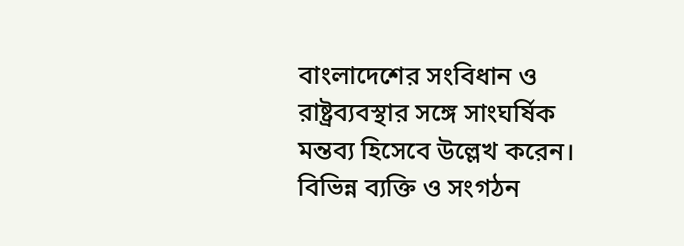বাংলাদেশের সংবিধান ও রাষ্ট্রব্যবস্থার সঙ্গে সাংঘর্ষিক মন্তব্য হিসেবে উল্লেখ করেন। বিভিন্ন ব্যক্তি ও সংগঠন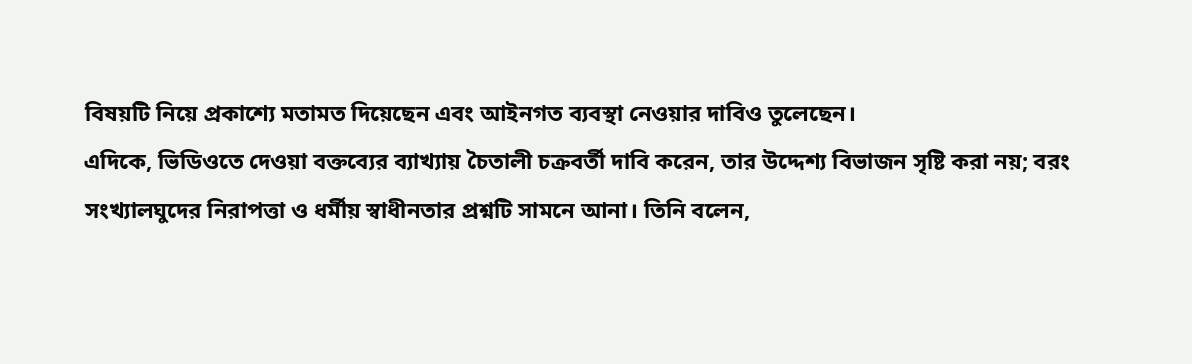বিষয়টি নিয়ে প্রকাশ্যে মতামত দিয়েছেন এবং আইনগত ব্যবস্থা নেওয়ার দাবিও তুলেছেন।
এদিকে, ভিডিওতে দেওয়া বক্তব্যের ব্যাখ্যায় চৈতালী চক্রবর্তী দাবি করেন, তার উদ্দেশ্য বিভাজন সৃষ্টি করা নয়; বরং সংখ্যালঘুদের নিরাপত্তা ও ধর্মীয় স্বাধীনতার প্রশ্নটি সামনে আনা। তিনি বলেন,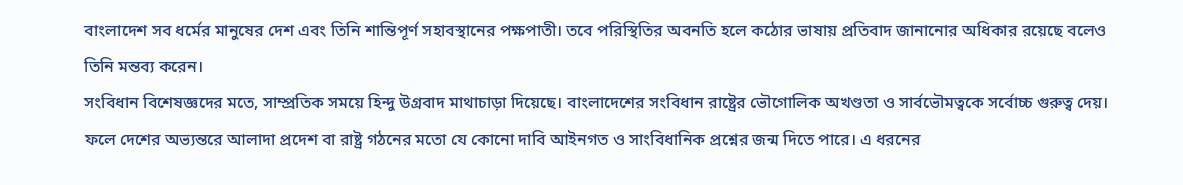বাংলাদেশ সব ধর্মের মানুষের দেশ এবং তিনি শান্তিপূর্ণ সহাবস্থানের পক্ষপাতী। তবে পরিস্থিতির অবনতি হলে কঠোর ভাষায় প্রতিবাদ জানানোর অধিকার রয়েছে বলেও তিনি মন্তব্য করেন।
সংবিধান বিশেষজ্ঞদের মতে, সাম্প্রতিক সময়ে হিন্দু উগ্রবাদ মাথাচাড়া দিয়েছে। বাংলাদেশের সংবিধান রাষ্ট্রের ভৌগোলিক অখণ্ডতা ও সার্বভৌমত্বকে সর্বোচ্চ গুরুত্ব দেয়। ফলে দেশের অভ্যন্তরে আলাদা প্রদেশ বা রাষ্ট্র গঠনের মতো যে কোনো দাবি আইনগত ও সাংবিধানিক প্রশ্নের জন্ম দিতে পারে। এ ধরনের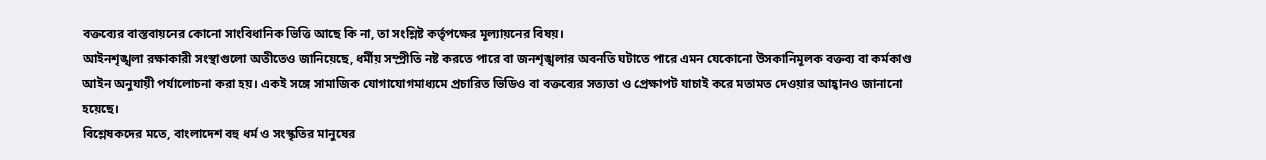বক্তব্যের বাস্তবায়নের কোনো সাংবিধানিক ভিত্তি আছে কি না, তা সংশ্লিষ্ট কর্তৃপক্ষের মূল্যায়নের বিষয়।
আইনশৃঙ্খলা রক্ষাকারী সংস্থাগুলো অতীতেও জানিয়েছে, ধর্মীয় সম্প্রীতি নষ্ট করতে পারে বা জনশৃঙ্খলার অবনতি ঘটাতে পারে এমন যেকোনো উসকানিমূলক বক্তব্য বা কর্মকাণ্ড আইন অনুযায়ী পর্যালোচনা করা হয়। একই সঙ্গে সামাজিক যোগাযোগমাধ্যমে প্রচারিত ভিডিও বা বক্তব্যের সত্যতা ও প্রেক্ষাপট যাচাই করে মতামত দেওয়ার আহ্বানও জানানো হয়েছে।
বিশ্লেষকদের মতে, বাংলাদেশ বহু ধর্ম ও সংস্কৃতির মানুষের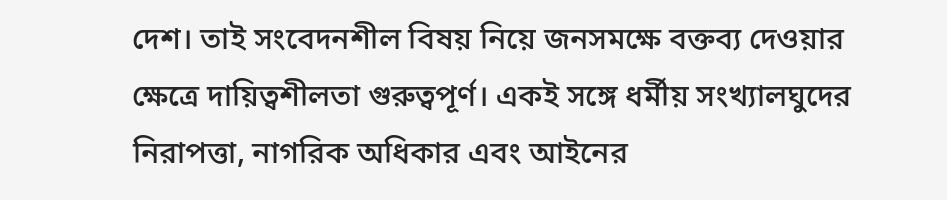দেশ। তাই সংবেদনশীল বিষয় নিয়ে জনসমক্ষে বক্তব্য দেওয়ার ক্ষেত্রে দায়িত্বশীলতা গুরুত্বপূর্ণ। একই সঙ্গে ধর্মীয় সংখ্যালঘুদের নিরাপত্তা, নাগরিক অধিকার এবং আইনের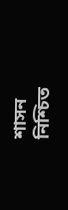শাসন নিশ্চিত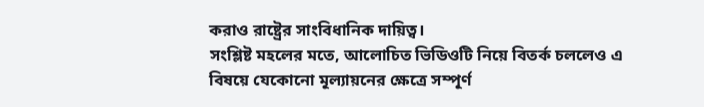করাও রাষ্ট্রের সাংবিধানিক দায়িত্ব।
সংশ্লিষ্ট মহলের মতে, আলোচিত ভিডিওটি নিয়ে বিতর্ক চললেও এ বিষয়ে যেকোনো মূল্যায়নের ক্ষেত্রে সম্পূর্ণ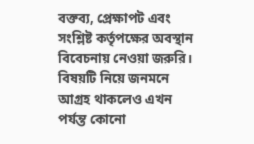বক্তব্য, প্রেক্ষাপট এবং সংশ্লিষ্ট কর্তৃপক্ষের অবস্থান বিবেচনায় নেওয়া জরুরি। বিষয়টি নিয়ে জনমনে আগ্রহ থাকলেও এখন পর্যন্ত কোনো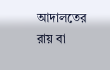আদালতের রায় বা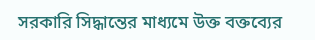সরকারি সিদ্ধান্তের মাধ্যমে উক্ত বক্তব্যের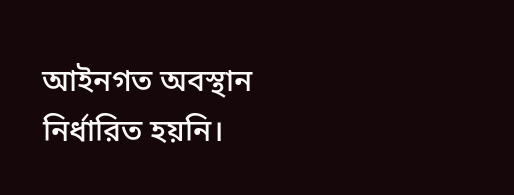আইনগত অবস্থান নির্ধারিত হয়নি।